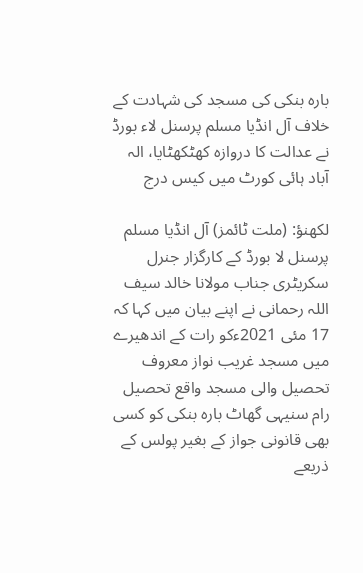بارہ بنکی کی مسجد کی شہادت کے خلاف آل انڈیا مسلم پرسنل لاء بورڈ نے عدالت کا دروازہ کھٹکھٹایا، الہ آباد ہائی کورٹ میں کیس درج

لکھنؤ: (ملت ٹائمز) آل انڈیا مسلم پرسنل لا بورڈ کے کارگزار جنرل سکریٹری جناب مولانا خالد سیف اللہ رحمانی نے اپنے بیان میں کہا کہ 17 مئی 2021ءکو رات کے اندھیرے میں مسجد غریب نواز معروف تحصیل والی مسجد واقع تحصیل رام سنیہی گھاٹ بارہ بنکی کو کسی بھی قانونی جواز کے بغیر پولس کے ذریعے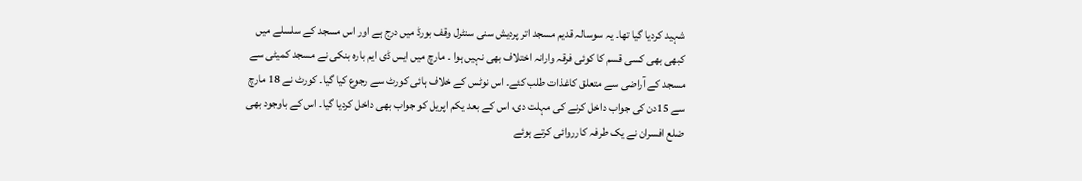شہید کردیا گیا تھا۔ یہ سوسالہ قدیم مسجد اتر پردیش سنی سنٹرل وقف بورڈ میں درج ہے اور اس مسجد کے سلسلے میں کبھی بھی کسی قسم کا کوئی فرقہ وارانہ اختلاف بھی نہیں ہوا ۔ مارچ میں ایس ڈی ایم بارہ بنکی نے مسجد کمیٹی سے مسجد کے آراضی سے متعلق کاغذات طلب کئے۔ اس نوٹس کے خلاف ہائی کورٹ سے رجوع کیا گیا۔ کورٹ نے 18 مارچ سے 15دن کی جواب داخل کرنے کی مہلت دی، اس کے بعد یکم اپریل کو جواب بھی داخل کردیا گیا۔ اس کے باوجود بھی ضلع افسران نے یک طرفہ کارروائی کرتے ہوئے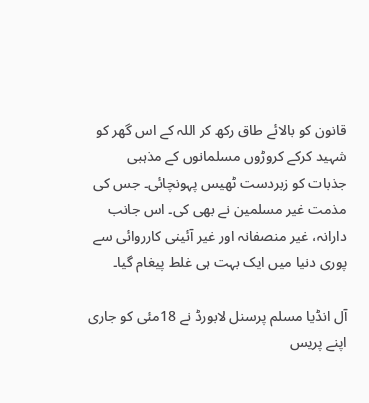قانون کو بالائے طاق رکھ کر اللہ کے اس گھر کو شہید کرکے کروڑوں مسلمانوں کے مذہبی جذبات کو زبردست ٹھیس پہونچائی۔ جس کی مذمت غیر مسلمین نے بھی کی۔ اس جانب دارانہ، غیر منصفانہ اور غیر آئینی کارروائی سے پوری دنیا میں ایک بہت ہی غلط پیغام گیا۔

آل انڈیا مسلم پرسنل لابورڈ نے 18مئی کو جاری اپنے پریس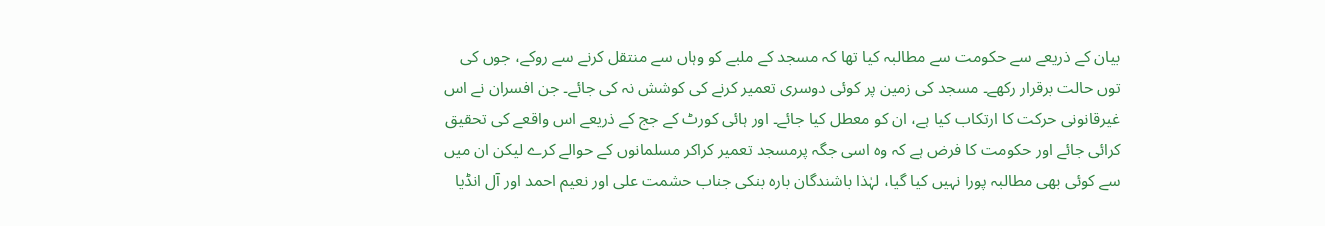بیان کے ذریعے سے حکومت سے مطالبہ کیا تھا کہ مسجد کے ملبے کو وہاں سے منتقل کرنے سے روکے، جوں کی توں حالت برقرار رکھے۔ مسجد کی زمین پر کوئی دوسری تعمیر کرنے کی کوشش نہ کی جائے۔ جن افسران نے اس غیرقانونی حرکت کا ارتکاب کیا ہے، ان کو معطل کیا جائے۔ اور ہائی کورٹ کے جج کے ذریعے اس واقعے کی تحقیق کرائی جائے اور حکومت کا فرض ہے کہ وہ اسی جگہ پرمسجد تعمیر کراکر مسلمانوں کے حوالے کرے لیکن ان میں سے کوئی بھی مطالبہ پورا نہیں کیا گیا، لہٰذا باشندگان بارہ بنکی جناب حشمت علی اور نعیم احمد اور آل انڈیا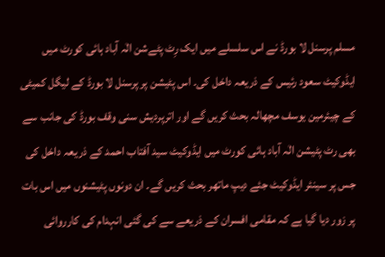مسلم پرسنل لا بورڈ نے اس سلسلے میں ایک رِٹ پٹےشن الٰہ آباد ہائی کورٹ میں ایڈوکیٹ سعود رئیس کے ذریعہ داخل کی۔ اس پٹیشن پر پرسنل لا بورڈ کے لیگل کمیٹی کے چیئرمین یوسف مچھالہ بحث کریں گے اور اترپردیش سنی وقف بورڈ کی جانب سے بھی رٹ پٹیشن الٰہ آباد ہائی کورٹ میں ایڈوکیٹ سید آفتاب احمد کے ذریعہ داخل کی جس پر سینئر ایڈوکیٹ جئے دیپ ماتھر بحث کریں گے۔ ان دونوں پٹیشنوں میں اس بات پر زور دیا گیا ہے کہ مقامی افسران کے ذریعے سے کی گئی انہدام کی کارروائی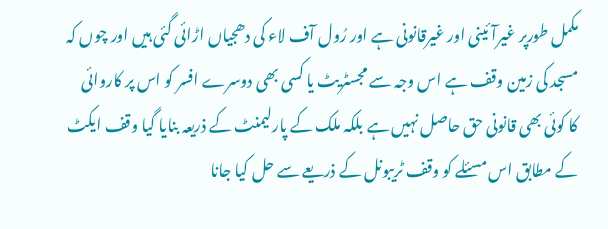مکمل طورپر غیرآئینی اور غیرقانونی ہے اور رُول آف لاء کی دھجیاں اڑائی گئی ہیں اور چوں کہ مسجد کی زمین وقف ہے اس وجہ سے مجسٹریٹ یا کسی بھی دوسرے افسر کو اس پر کاروائی کا کوئی بھی قانونی حق حاصل نہیں ہے بلکہ ملک کے پارلیمنٹ کے ذریعہ بنایا گیا وقف ایکٹ کے مطابق اس مسئلے کو وقف ٹریبونل کے ذریعے سے حل کیا جانا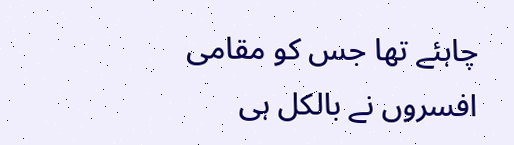چاہئے تھا جس کو مقامی افسروں نے بالکل ہی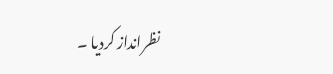نظرانداز کردیا ۔